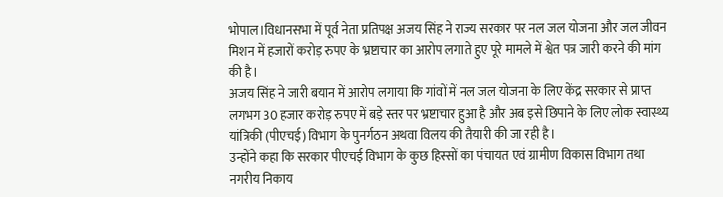भोपाल।विधानसभा में पूर्व नेता प्रतिपक्ष अजय सिंह ने राज्य सरकार पर नल जल योजना और जल जीवन मिशन में हजारों करोड़ रुपए के भ्रष्टाचार का आरोप लगाते हुए पूरे मामले में श्वेत पत्र जारी करने की मांग की है।
अजय सिंह ने जारी बयान में आरोप लगाया कि गांवों में नल जल योजना के लिए केंद्र सरकार से प्राप्त लगभग 30 हजार करोड़ रुपए में बड़े स्तर पर भ्रष्टाचार हुआ है और अब इसे छिपाने के लिए लोक स्वास्थ्य यांत्रिकी (पीएचई) विभाग के पुनर्गठन अथवा विलय की तैयारी की जा रही है।
उन्होंने कहा कि सरकार पीएचई विभाग के कुछ हिस्सों का पंचायत एवं ग्रामीण विकास विभाग तथा नगरीय निकाय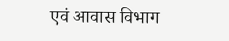एवं आवास विभाग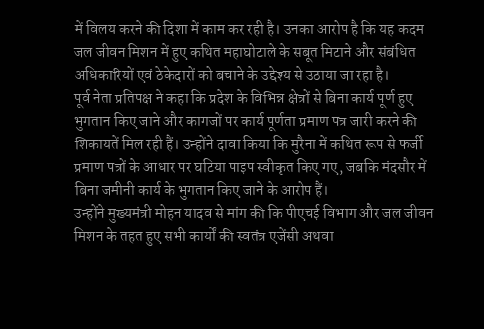में विलय करने की दिशा में काम कर रही है। उनका आरोप है कि यह कदम जल जीवन मिशन में हुए कथित महाघोटाले के सबूत मिटाने और संबंधित अधिकारियों एवं ठेकेदारों को बचाने के उद्देश्य से उठाया जा रहा है।
पूर्व नेता प्रतिपक्ष ने कहा कि प्रदेश के विभिन्न क्षेत्रों से बिना कार्य पूर्ण हुए भुगतान किए जाने और कागजों पर कार्य पूर्णता प्रमाण पत्र जारी करने की शिकायतें मिल रही हैं। उन्होंने दावा किया कि मुरैना में कथित रूप से फर्जी प्रमाण पत्रों के आधार पर घटिया पाइप स्वीकृत किए गए, जबकि मंदसौर में बिना जमीनी कार्य के भुगतान किए जाने के आरोप हैं।
उन्होंने मुख्यमंत्री मोहन यादव से मांग की कि पीएचई विभाग और जल जीवन मिशन के तहत हुए सभी कार्यों की स्वतंत्र एजेंसी अथवा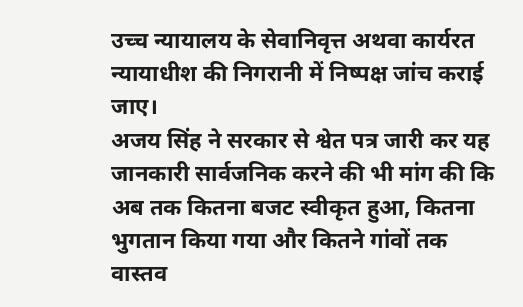उच्च न्यायालय के सेवानिवृत्त अथवा कार्यरत न्यायाधीश की निगरानी में निष्पक्ष जांच कराई जाए।
अजय सिंह ने सरकार से श्वेत पत्र जारी कर यह जानकारी सार्वजनिक करने की भी मांग की कि अब तक कितना बजट स्वीकृत हुआ, कितना भुगतान किया गया और कितने गांवों तक वास्तव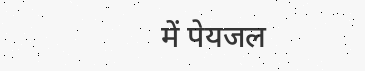में पेयजल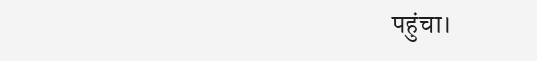पहुंचा।